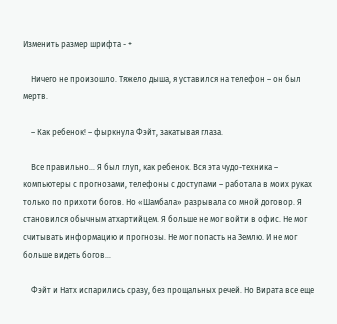Изменить размер шрифта - +

    Ничего не произошло. Тяжело дыша, я уставился на телефон – он был мертв.

    – Как ребенок! – фыркнула Фэйт, закатывая глаза.

    Все правильно… Я был глуп, как ребенок. Вся эта чудо-техника – компьютеры с прогнозами, телефоны с доступами – работала в моих руках только по прихоти богов. Но «Шамбала» разрывала со мной договор. Я становился обычным атхартийцем. Я больше не мог войти в офис. Не мог считывать информацию и прогнозы. Не мог попасть на Землю. И не мог больше видеть богов…

    Фэйт и Натх испарились сразу, без прощальных речей. Но Вирата все еще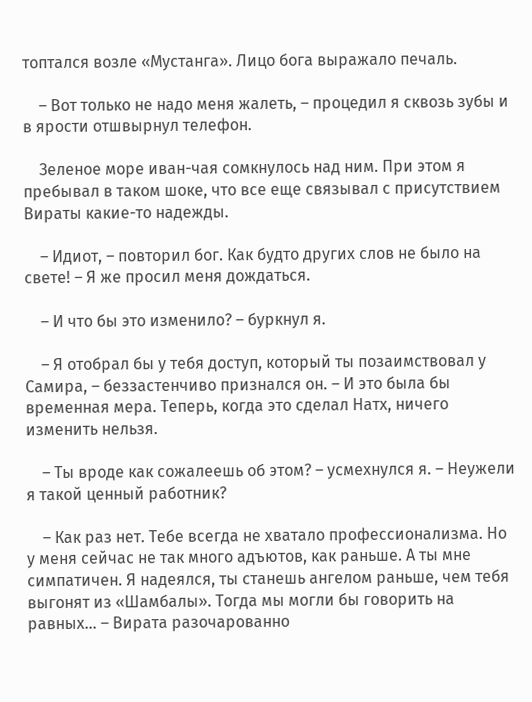топтался возле «Мустанга». Лицо бога выражало печаль.

    – Вот только не надо меня жалеть, – процедил я сквозь зубы и в ярости отшвырнул телефон.

    Зеленое море иван-чая сомкнулось над ним. При этом я пребывал в таком шоке, что все еще связывал с присутствием Вираты какие-то надежды.

    – Идиот, – повторил бог. Как будто других слов не было на свете! – Я же просил меня дождаться.

    – И что бы это изменило? – буркнул я.

    – Я отобрал бы у тебя доступ, который ты позаимствовал у Самира, – беззастенчиво признался он. – И это была бы временная мера. Теперь, когда это сделал Натх, ничего изменить нельзя.

    – Ты вроде как сожалеешь об этом? – усмехнулся я. – Неужели я такой ценный работник?

    – Как раз нет. Тебе всегда не хватало профессионализма. Но у меня сейчас не так много адъютов, как раньше. А ты мне симпатичен. Я надеялся, ты станешь ангелом раньше, чем тебя выгонят из «Шамбалы». Тогда мы могли бы говорить на равных… – Вирата разочарованно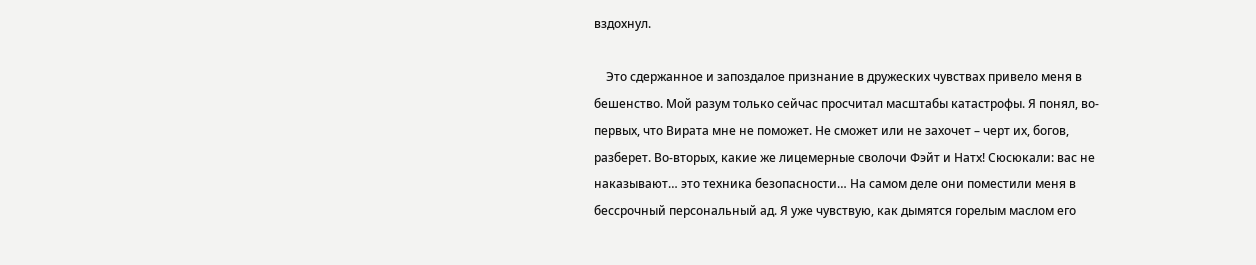вздохнул.

    Это сдержанное и запоздалое признание в дружеских чувствах привело меня в бешенство. Мой разум только сейчас просчитал масштабы катастрофы. Я понял, во-первых, что Вирата мне не поможет. Не сможет или не захочет – черт их, богов, разберет. Во-вторых, какие же лицемерные сволочи Фэйт и Натх! Сюсюкали: вас не наказывают… это техника безопасности… На самом деле они поместили меня в бессрочный персональный ад. Я уже чувствую, как дымятся горелым маслом его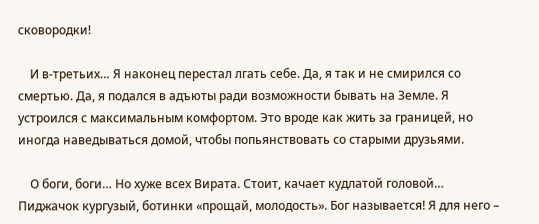сковородки!

    И в-третьих… Я наконец перестал лгать себе. Да, я так и не смирился со смертью. Да, я подался в адъюты ради возможности бывать на Земле. Я устроился с максимальным комфортом. Это вроде как жить за границей, но иногда наведываться домой, чтобы попьянствовать со старыми друзьями.

    О боги, боги… Но хуже всех Вирата. Стоит, качает кудлатой головой… Пиджачок кургузый, ботинки «прощай, молодость». Бог называется! Я для него –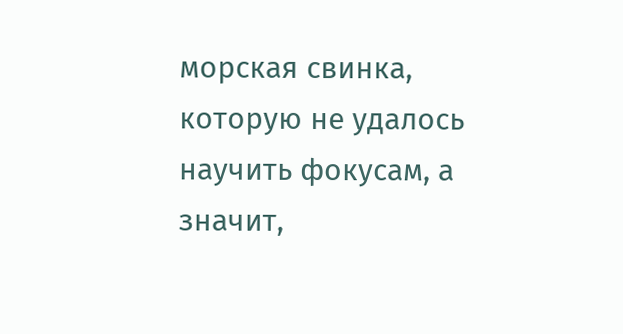морская свинка, которую не удалось научить фокусам, а значит,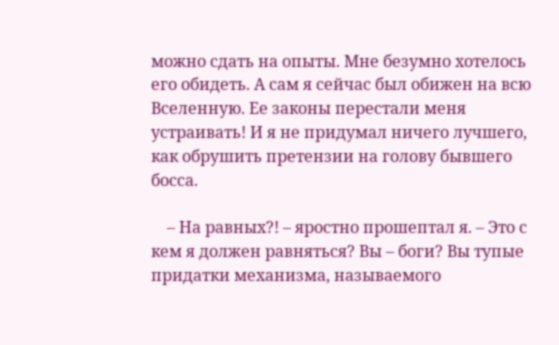можно сдать на опыты. Мне безумно хотелось его обидеть. А сам я сейчас был обижен на всю Вселенную. Ее законы перестали меня устраивать! И я не придумал ничего лучшего, как обрушить претензии на голову бывшего босса.

    – На равных?! – яростно прошептал я. – Это с кем я должен равняться? Вы – боги? Вы тупые придатки механизма, называемого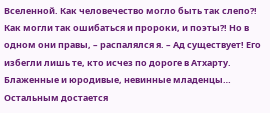Вселенной. Как человечество могло быть так слепо?! Как могли так ошибаться и пророки, и поэты?! Но в одном они правы, – распалялся я. – Ад существует! Его избегли лишь те, кто исчез по дороге в Атхарту. Блаженные и юродивые, невинные младенцы… Остальным достается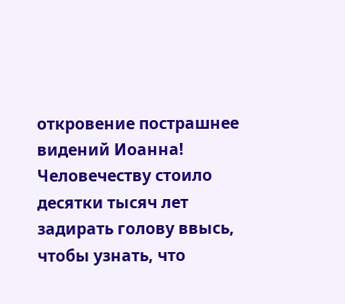откровение пострашнее видений Иоанна! Человечеству стоило десятки тысяч лет задирать голову ввысь, чтобы узнать, что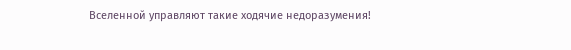Вселенной управляют такие ходячие недоразумения!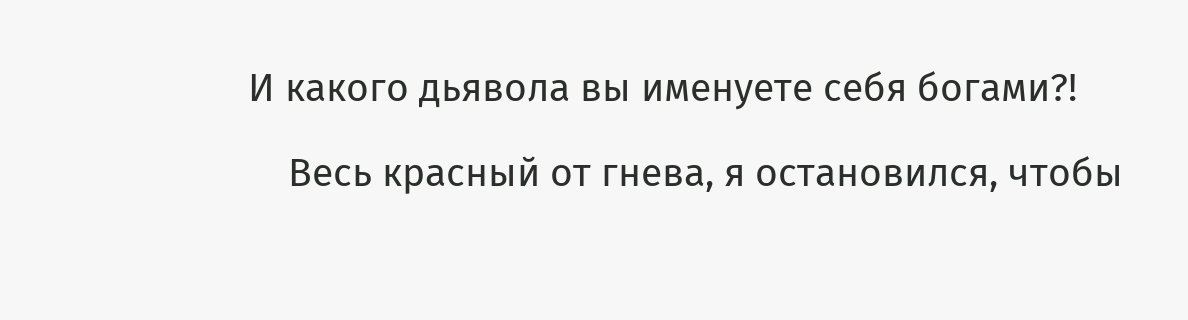И какого дьявола вы именуете себя богами?!

    Весь красный от гнева, я остановился, чтобы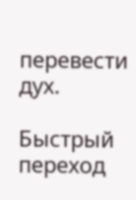перевести дух.

Быстрый переход